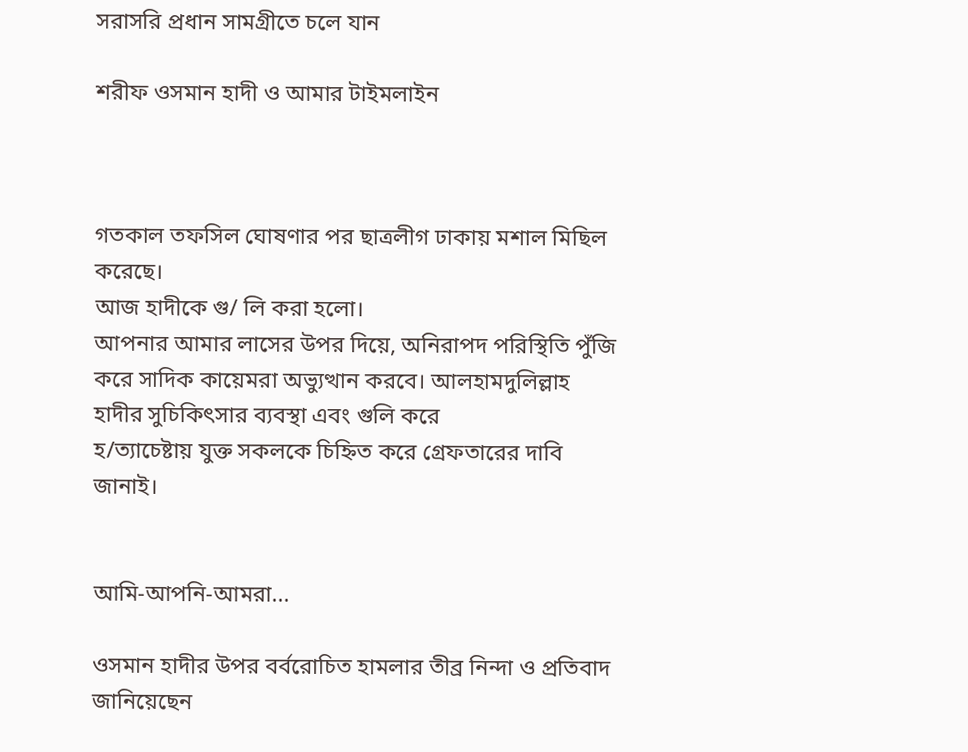সরাসরি প্রধান সামগ্রীতে চলে যান

শরীফ ওসমান হাদী ও আমার টাইমলাইন



গতকাল তফসিল ঘোষণার পর ছাত্রলীগ ঢাকায় মশাল মিছিল করেছে।
আজ হাদীকে গু/ লি করা হলো।
আপনার আমার লাসের উপর দিয়ে, অনিরাপদ পরিস্থিতি পুঁজি করে সাদিক কায়েমরা অভ্যুত্থান করবে। আলহামদুলিল্লাহ
হাদীর সুচিকিৎসার ব্যবস্থা এবং গুলি করে
হ/ত্যাচেষ্টায় যুক্ত সকলকে চিহ্নিত করে গ্রেফতারের দাবি জানাই।


আমি-আপনি-আমরা...

ওসমান হাদীর উপর বর্বরোচিত হামলার তীব্র নিন্দা ও প্রতিবাদ জানিয়েছেন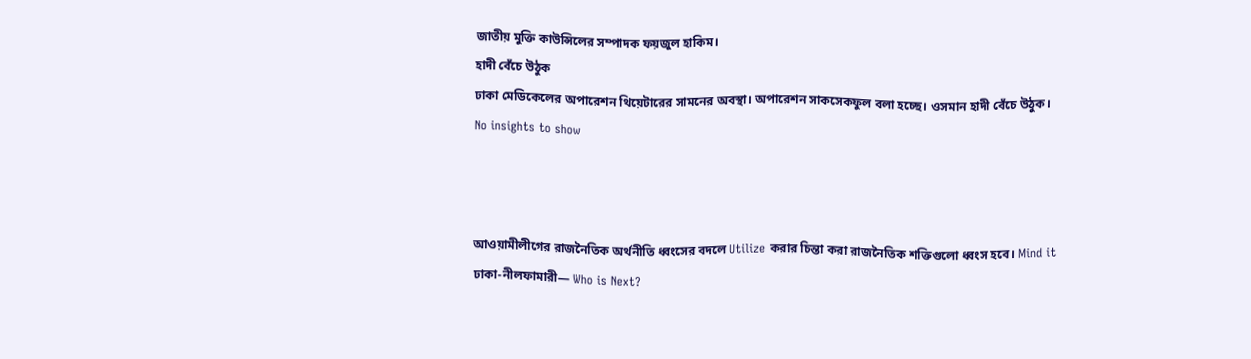জাতীয় মুক্তি কাউন্সিলের সম্পাদক ফয়জুল হাকিম।
হাদী বেঁচে উঠুক
ঢাকা মেডিকেলের অপারেশন থিয়েটারের সামনের অবস্থা। অপারেশন সাকসেকফুল বলা হচ্ছে। ওসমান হাদী বেঁচে উঠুক।
No insights to show



আওয়ামীলীগের রাজনৈতিক অর্থনীতি ধ্বংসের বদলে Utilize করার চিন্তা করা রাজনৈতিক শক্তিগুলো ধ্বংস হবে। Mind it
ঢাকা-নীলফামারী— Who is Next?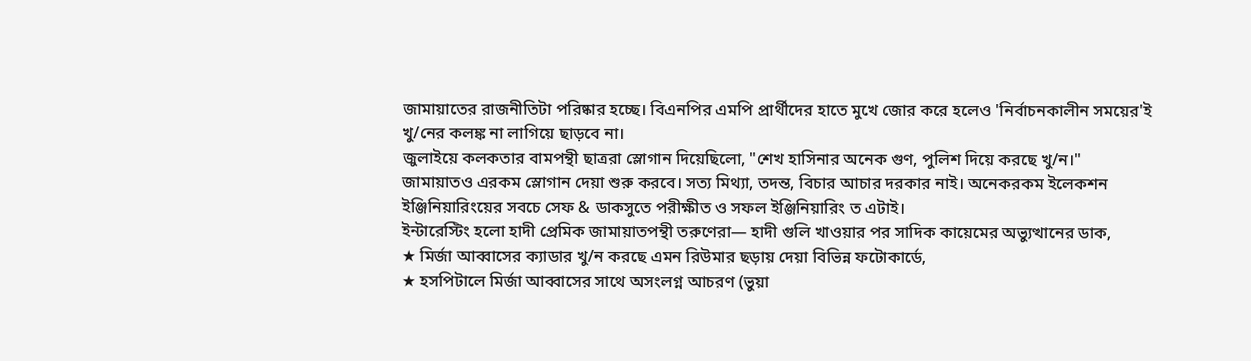জামায়াতের রাজনীতিটা পরিষ্কার হচ্ছে। বিএনপির এমপি প্রার্থীদের হাতে মুখে জোর করে হলেও 'নির্বাচনকালীন সময়ের'ই খু/নের কলঙ্ক না লাগিয়ে ছাড়বে না।
জুলাইয়ে কলকতার বামপন্থী ছাত্ররা স্লোগান দিয়েছিলো, "শেখ হাসিনার অনেক গুণ, পুলিশ দিয়ে করছে খু/ন।"
জামায়াতও এরকম স্লোগান দেয়া শুরু করবে। সত্য মিথ্যা, তদন্ত, বিচার আচার দরকার নাই। অনেকরকম ইলেকশন ইঞ্জিনিয়ারিংয়ের সবচে সেফ & ডাকসুতে পরীক্ষীত ও সফল ইঞ্জিনিয়ারিং ত এটাই।
ইন্টারেস্টিং হলো হাদী প্রেমিক জামায়াতপন্থী তরুণেরা— হাদী গুলি খাওয়ার পর সাদিক কায়েমের অভ্যুত্থানের ডাক,
★ মির্জা আব্বাসের ক্যাডার খু/ন করছে এমন রিউমার ছড়ায় দেয়া বিভিন্ন ফটোকার্ডে,
★ হসপিটালে মির্জা আব্বাসের সাথে অসংলগ্ন আচরণ (ভুয়া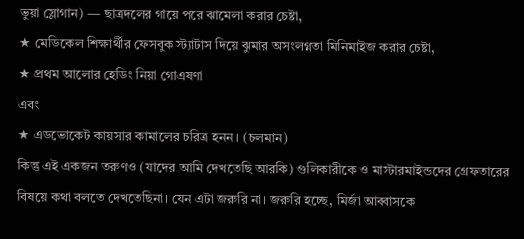ভুয়া স্লোগান) — ছাত্রদলের গায়ে পরে ঝামেলা করার চেষ্টা,
★ মেডিকেল শিক্ষার্থীর ফেসবুক স্ট্যাটাস দিয়ে ঝুমার অসংলগ্নতা মিনিমাইজ করার চেষ্টা,
★ প্রথম আলোর হেডিং নিয়া গোএষণা
এবং
★ এডভোকেট কায়সার কামালের চরিত্র হনন। (চলমান)
কিন্তু এই একজন তরুণও (যাদের আমি দেখতেছি আরকি) গুলিকারীকে ও মাস্টারমাইন্ডদের গ্রেফতারের বিষয়ে কথা বলতে দেখতেছিনা। যেন এটা জরুরি না। জরুরি হচ্ছে, মির্জা আব্বাসকে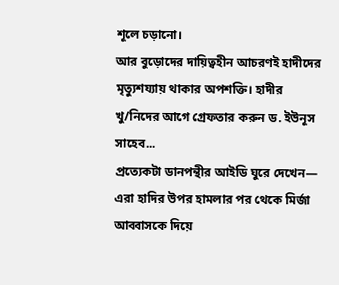শূলে চড়ানো।
আর বুড়োদের দায়িত্বহীন আচরণই হাদীদের মৃত্যুশয্যায় থাকার অপশক্তি। হাদীর খু/নিদের আগে গ্রেফতার করুন ড. ইউনূস সাহেব...
প্রত্যেকটা ডানপন্থীর আইডি ঘুরে দেখেন— এরা হাদির উপর হামলার পর থেকে মির্জা আব্বাসকে দিয়ে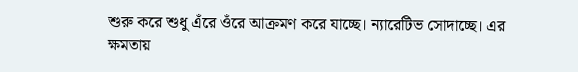শুরু করে শুধু এঁরে ওঁরে আক্রমণ করে যাচ্ছে। ন্যারেটিভ সোদাচ্ছে। এর ক্ষমতায়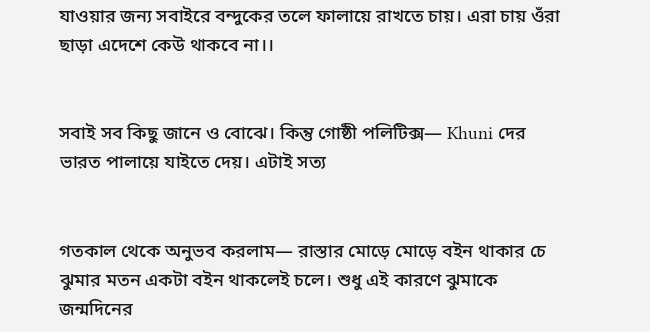যাওয়ার জন্য সবাইরে বন্দুকের তলে ফালায়ে রাখতে চায়। এরা চায় ওঁরা ছাড়া এদেশে কেউ থাকবে না।।


সবাই সব কিছু জানে ও বোঝে। কিন্তু গোষ্ঠী পলিটিক্স— Khuni দের ভারত পালায়ে যাইতে দেয়। এটাই সত্য


গতকাল থেকে অনুভব করলাম— রাস্তার মোড়ে মোড়ে বইন থাকার চে ঝুমার মতন একটা বইন থাকলেই চলে। শুধু এই কারণে ঝুমাকে জন্মদিনের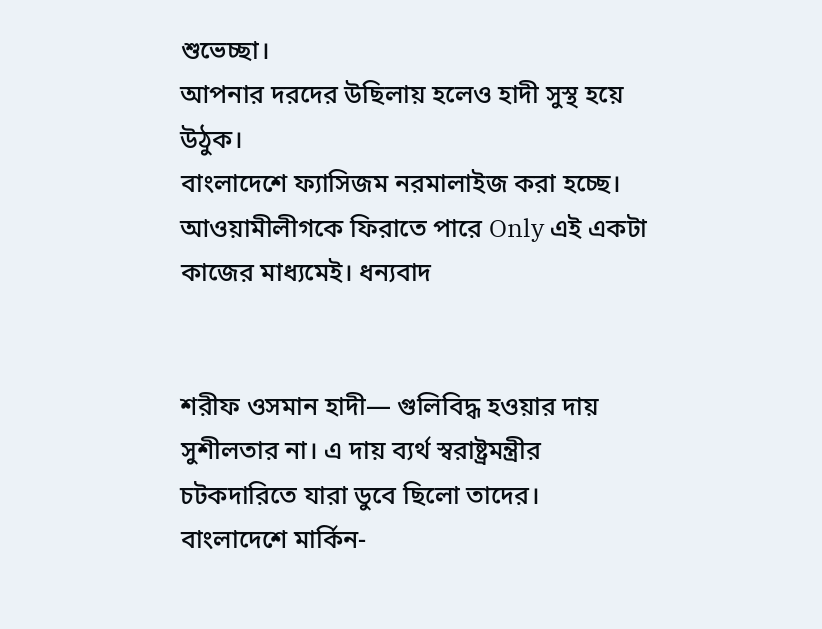শুভেচ্ছা।
আপনার দরদের উছিলায় হলেও হাদী সুস্থ হয়ে উঠুক।
বাংলাদেশে ফ্যাসিজম নরমালাইজ করা হচ্ছে। আওয়ামীলীগকে ফিরাতে পারে Only এই একটা কাজের মাধ্যমেই। ধন্যবাদ


শরীফ ওসমান হাদী— গুলিবিদ্ধ হওয়ার দায় সুশীলতার না। এ দায় ব্যর্থ স্বরাষ্ট্রমন্ত্রীর চটকদারিতে যারা ডুবে ছিলো তাদের।
বাংলাদেশে মার্কিন-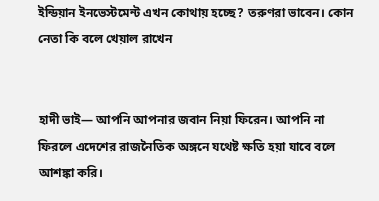ইন্ডিয়ান ইনভেস্টমেন্ট এখন কোথায় হচ্ছে? তরুণরা ভাবেন। কোন নেতা কি বলে খেয়াল রাখেন


হাদী ভাই— আপনি আপনার জবান নিয়া ফিরেন। আপনি না ফিরলে এদেশের রাজনৈতিক অঙ্গনে যথেষ্ট ক্ষতি হয়া যাবে বলে আশঙ্কা করি।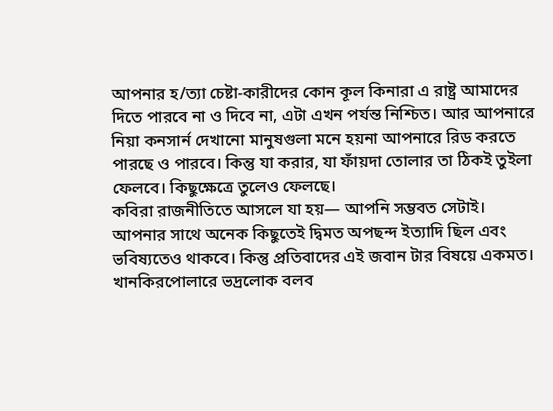আপনার হ/ত্যা চেষ্টা-কারীদের কোন কূল কিনারা এ রাষ্ট্র আমাদের দিতে পারবে না ও দিবে না, এটা এখন পর্যন্ত নিশ্চিত। আর আপনারে নিয়া কনসার্ন দেখানো মানুষগুলা মনে হয়না আপনারে রিড করতে পারছে ও পারবে। কিন্তু যা করার, যা ফাঁয়দা তোলার তা ঠিকই তুইলা ফেলবে। কিছুক্ষেত্রে তুলেও ফেলছে।
কবিরা রাজনীতিতে আসলে যা হয়— আপনি সম্ভবত সেটাই। আপনার সাথে অনেক কিছুতেই দ্বিমত অপছন্দ ইত্যাদি ছিল এবং ভবিষ্যতেও থাকবে। কিন্তু প্রতিবাদের এই জবান টার বিষয়ে একমত। খানকিরপোলারে ভদ্রলোক বলব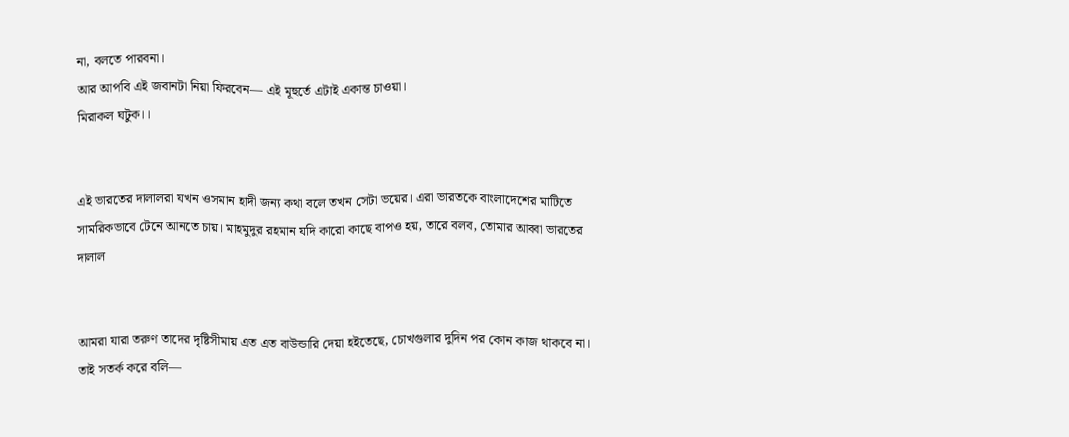না, বলতে পারবনা।
আর আপবি এই জবানটা নিয়া ফিরবেন— এই মূহুর্তে এটাই একান্ত চাওয়া।
মিরাকল ঘটুক।।


এই ভারতের দালালরা যখন ওসমান হাদী জন্য কথা বলে তখন সেটা ভয়ের। এরা ভারতকে বাংলাদেশের মাটিতে সামরিকভাবে টেনে আনতে চায়। মাহমুদুর রহমান যদি কারো কাছে বাপও হয়, তারে বলব, তোমার আব্বা ভারতের দালাল


আমরা যারা তরুণ তাদের দৃষ্টিসীমায় এত এত বাউন্ডারি দেয়া হইতেছে, চোখগুলার দুদিন পর কোন কাজ থাকবে না। তাই সতর্ক করে বলি—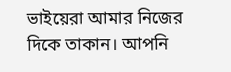ভাইয়েরা আমার নিজের দিকে তাকান। আপনি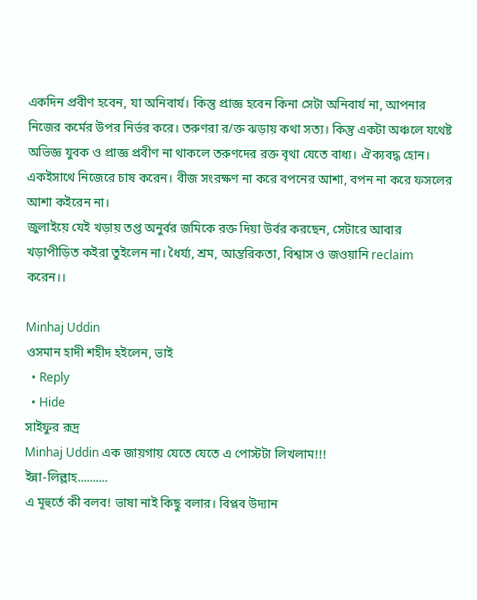একদিন প্রবীণ হবেন, যা অনিবার্য। কিন্তু প্রাজ্ঞ হবেন কিনা সেটা অনিবার্য না, আপনার নিজের কর্মের উপর নির্ভর করে। তরুণরা র/ক্ত ঝড়ায় কথা সত্য। কিন্তু একটা অঞ্চলে যথেষ্ট অভিজ্ঞ যুবক ও প্রাজ্ঞ প্রবীণ না থাকলে তরুণদের রক্ত বৃথা যেতে বাধ্য। ঐক্যবদ্ধ হোন। একইসাথে নিজেরে চাষ করেন। বীজ সংরক্ষণ না করে বপনের আশা, বপন না করে ফসলের আশা কইরেন না।
জুলাইয়ে যেই খড়ায় তপ্ত অনুর্বর জমিকে রক্ত দিয়া উর্বর করছেন, সেটারে আবার খড়াপীড়িত কইরা তুইলেন না। ধৈর্য্য, শ্রম, আন্তরিকতা, বিশ্বাস ও জওয়ানি reclaim করেন।।

Minhaj Uddin
ওসমান হাদী শহীদ হইলেন, ভাই
  • Reply
  • Hide
সাইফুর রূদ্র
Minhaj Uddin এক জায়গায় যেতে যেতে এ পোস্টটা লিখলাম!!!
ইন্না-লিল্লাহ..........
এ মূহুর্তে কী বলব! ভাষা নাই কিছু বলার। বিপ্লব উদ্যান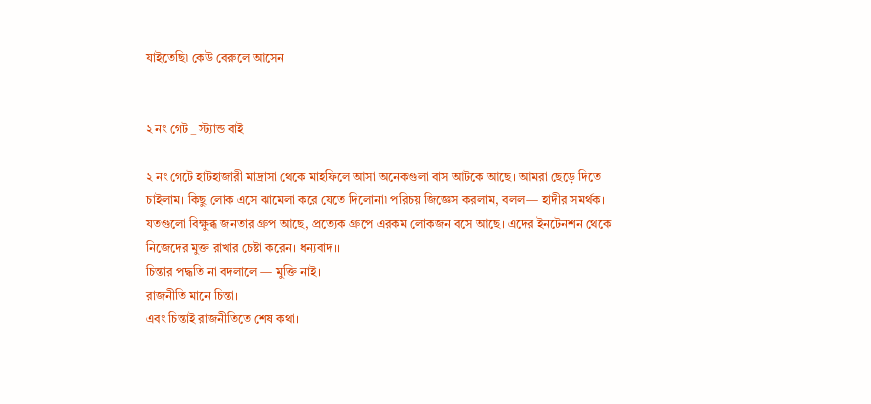যাইতেছি৷ কেউ বেরুলে আসেন


২ নং গেট _ স্ট্যান্ড বাই

২ নং গেটে হাটহাজারী মাদ্রাসা থেকে মাহফিলে আসা অনেকগুলা বাস আটকে আছে। আমরা ছেড়ে দিতে চাইলাম। কিছু লোক এসে ঝামেলা করে যেতে দিলোনা৷ পরিচয় জিজ্ঞেস করলাম, বলল— হাদীর সমর্থক। যতগুলো বিক্ষুব্ধ জনতার গ্রুপ আছে, প্রত্যেক গ্রুপে এরকম লোকজন বসে আছে। এদের ইনটেনশন থেকে নিজেদের মুক্ত রাখার চেষ্টা করেন। ধন্যবাদ।।
চিন্তার পদ্ধতি না বদলালে — মুক্তি নাই।
রাজনীতি মানে চিন্তা।
এবং চিন্তাই রাজনীতিতে শেষ কথা।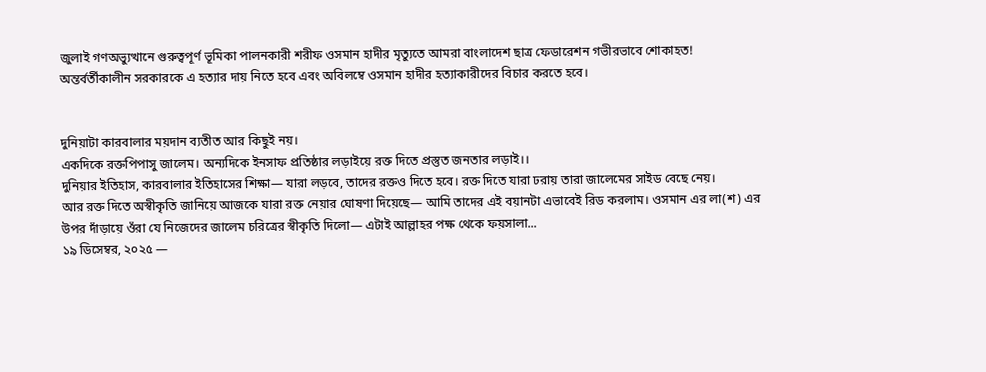জুলাই গণঅভ্যুত্থানে গুরুত্বপূর্ণ ভূমিকা পালনকারী শরীফ ওসমান হাদীর মৃত্যুতে আমরা বাংলাদেশ ছাত্র ফেডারেশন গভীরভাবে শোকাহত!
অন্তর্বর্তীকালীন সরকারকে এ হত্যার দায় নিতে হবে এবং অবিলম্বে ওসমান হাদীর হত্যাকারীদের বিচার করতে হবে।


দুনিয়াটা কারবালার ময়দান ব্যতীত আর কিছুই নয়।
একদিকে রক্তপিপাসু জালেম। অন্যদিকে ইনসাফ প্রতিষ্ঠার লড়াইয়ে রক্ত দিতে প্রস্তুত জনতার লড়াই।।
দুনিয়ার ইতিহাস, কারবালার ইতিহাসের শিক্ষা— যারা লড়বে, তাদের রক্তও দিতে হবে। রক্ত দিতে যারা ঢরায় তারা জালেমের সাইড বেছে নেয়।
আর রক্ত দিতে অস্বীকৃতি জানিয়ে আজকে যারা রক্ত নেয়ার ঘোষণা দিয়েছে— আমি তাদের এই বয়ানটা এভাবেই রিড করলাম। ওসমান এর লা(শ) এর উপর দাঁড়ায়ে ওঁরা যে নিজেদের জালেম চরিত্রের স্বীকৃতি দিলো— এটাই আল্লাহর পক্ষ থেকে ফয়সালা...
১৯ ডিসেম্বর, ২০২৫ —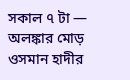সকাল ৭ টা — অলঙ্কার মোড়
ওসমান হাদীর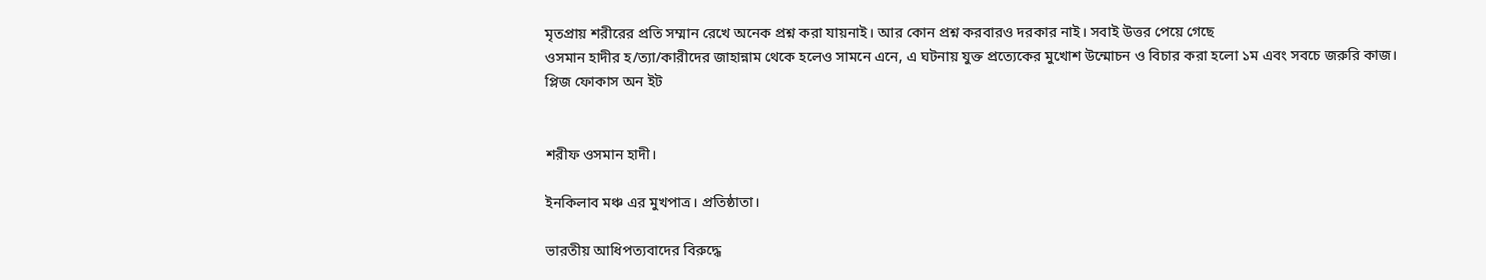মৃতপ্রায় শরীরের প্রতি সম্মান রেখে অনেক প্রশ্ন করা যায়নাই। আর কোন প্রশ্ন করবারও দরকার নাই। সবাই উত্তর পেয়ে গেছে
ওসমান হাদীর হ/ত্যা/কারীদের জাহান্নাম থেকে হলেও সামনে এনে, এ ঘটনায় যুক্ত প্রত্যেকের মুখোশ উন্মোচন ও বিচার করা হলো ১ম এবং সবচে জরুরি কাজ। প্লিজ ফোকাস অন ইট


শরীফ ওসমান হাদী।

ইনকিলাব মঞ্চ এর মুখপাত্র। প্রতিষ্ঠাতা।

ভারতীয় আধিপত্যবাদের বিরুদ্ধে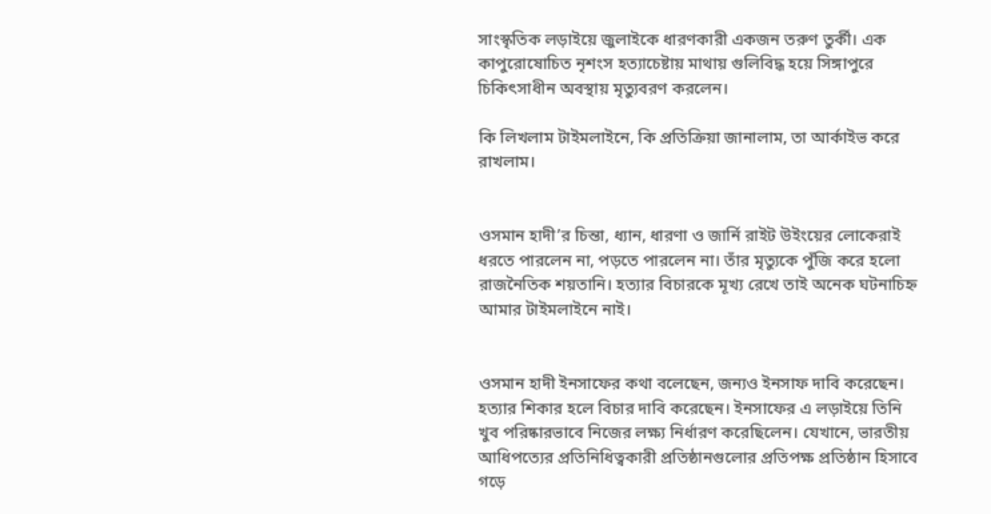সাংস্কৃতিক লড়াইয়ে জুলাইকে ধারণকারী একজন তরুণ তুর্কী। এক কাপুরোষোচিত নৃশংস হত্যাচেষ্টায় মাথায় গুলিবিদ্ধ হয়ে সিঙ্গাপুরে চিকিৎসাধীন অবস্থায় মৃত্যুবরণ করলেন।

কি লিখলাম টাইমলাইনে, কি প্রতিক্রিয়া জানালাম, তা আর্কাইভ করে রাখলাম।


ওসমান হাদী’র চিন্তা, ধ্যান, ধারণা ও জার্নি রাইট উইংয়ের লোকেরাই ধরতে পারলেন না, পড়তে পারলেন না। তাঁর মৃত্যুকে পুঁজি করে হলো রাজনৈতিক শয়তানি। হত্যার বিচারকে মূখ্য রেখে তাই অনেক ঘটনাচিহ্ন আমার টাইমলাইনে নাই।


ওসমান হাদী ইনসাফের কথা বলেছেন, জন্যও ইনসাফ দাবি করেছেন। হত্যার শিকার হলে বিচার দাবি করেছেন। ইনসাফের এ লড়াইয়ে তিনি খুব পরিষ্কারভাবে নিজের লক্ষ্য নির্ধারণ করেছিলেন। যেখানে, ভারতীয় আধিপত্যের প্রতিনিধিত্বকারী প্রতিষ্ঠানগুলোর প্রতিপক্ষ প্রতিষ্ঠান হিসাবে গড়ে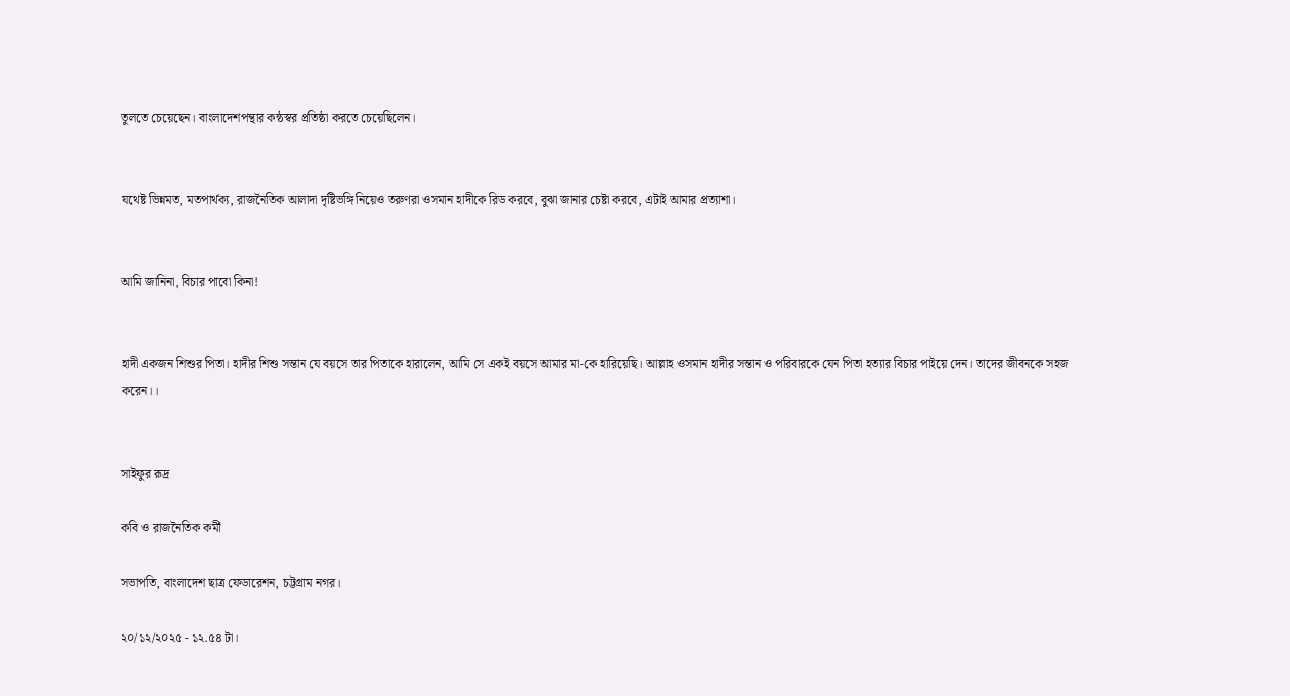তুলতে চেয়েছেন। বাংলাদেশপন্থার কন্ঠস্বর প্রতিষ্ঠা করতে চেয়েছিলেন।


যথেষ্ট ভিন্নমত, মতপার্থক্য, রাজনৈতিক আলাদা দৃষ্টিভঙ্গি নিয়েও তরুণরা ওসমান হাদীকে রিড করবে, বুঝা জানার চেষ্টা করবে, এটাই আমার প্রত্যাশা।


আমি জানিনা, বিচার পাবো কিনা!


হাদী একজন শিশুর পিতা। হাদীর শিশু সন্তান যে বয়সে তার পিতাকে হারালেন, আমি সে একই বয়সে আমার মা-কে হারিয়েছি। আল্লাহ ওসমান হাদীর সন্তান ও পরিবারকে যেন পিতা হত্যার বিচার পাইয়ে দেন। তাদের জীবনকে সহজ করেন।।


সাইফুর রূদ্র

কবি ও রাজনৈতিক কর্মী

সভাপতি, বাংলাদেশ ছাত্র ফেডারেশন, চট্টগ্রাম নগর।

২০/১২/২০২৫ - ১২.৫৪ টা।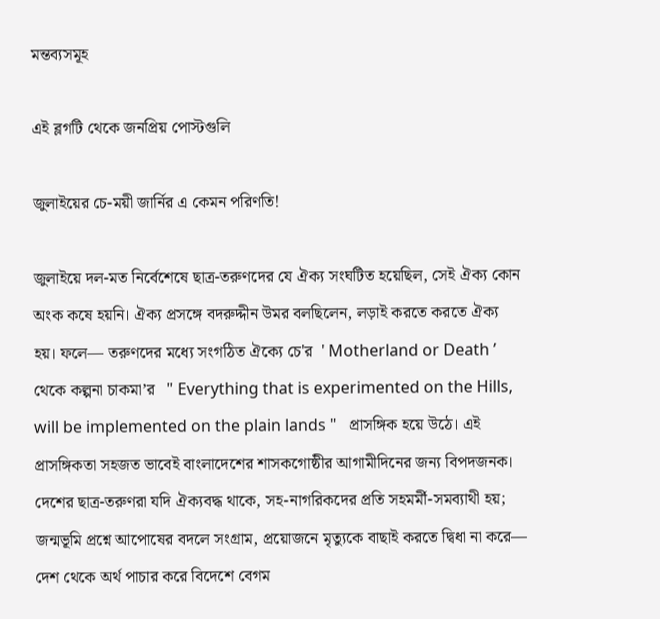মন্তব্যসমূহ

এই ব্লগটি থেকে জনপ্রিয় পোস্টগুলি

জুলাইয়ের চে-ময়ী জার্নির এ কেমন পরিণতি!

জুলাইয়ে দল-মত নির্বেশেষে ছাত্র-তরুণদের যে ঐক্য সংঘটিত হয়েছিল, সেই ঐক্য কোন অংক কষে হয়নি। ঐক্য প্রসঙ্গে বদরুদ্দীন উমর বলছিলেন, লড়াই করতে করতে ঐক্য হয়। ফলে— তরুণদের মধ্যে সংগঠিত ঐক্যে চে'র  ' Motherland or Death ’  থেকে কল্পনা চাকমা’র   " Everything that is experimented on the Hills, will be implemented on the plain lands "   প্রাসঙ্গিক হয়ে উঠে। এই প্রাসঙ্গিকতা সহজত ভাবেই বাংলাদেশের শাসকগোষ্ঠীর আগামীদিনের জন্য বিপদজনক। দেশের ছাত্র-তরুণরা যদি ঐক্যবদ্ধ থাকে, সহ-নাগরিকদের প্রতি সহমর্মী-সমব্যাথী হয়; জন্মভূমি প্রশ্নে আপোষের বদলে সংগ্রাম, প্রয়োজনে মৃত্যুকে বাছাই করতে দ্বিধা না করে— দেশ থেকে অর্থ পাচার করে বিদেশে বেগম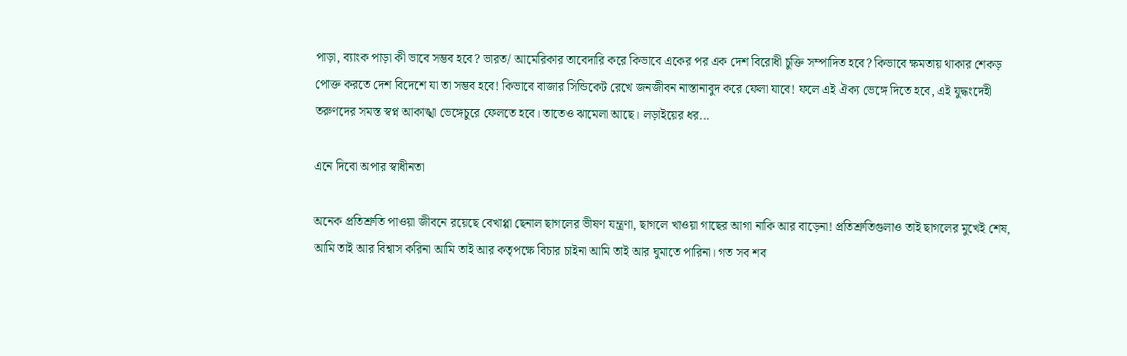পাড়া, ব্যাংক পাড়া কী ভাবে সম্ভব হবে? ভারত/ আমেরিকার তাবেদারি করে কিভাবে একের পর এক দেশ বিরোধী চুক্তি সম্পাদিত হবে? কিভাবে ক্ষমতায় থাকার শেকড় পোক্ত করতে দেশ বিদেশে যা তা সম্ভব হবে! কিভাবে বাজার সিন্ডিকেট রেখে জনজীবন নাস্তানাবুদ করে ফেলা যাবে! ফলে এই ঐক্য ভেঙ্গে দিতে হবে, এই যুদ্ধংদেহী তরুণদের সমস্ত স্বপ্ন আকাঙ্খা ভেঙ্গেচুরে ফেলতে হবে। তাতেও ঝামেলা আছে। লড়াইয়ের ধর...

এনে দিবো অপার স্বাধীনতা

অনেক প্রতিশ্রুতি পাওয়া জীবনে রয়েছে বেখাপ্পা ছেনাল ছাগলের ভীষণ যন্ত্রণা, ছাগলে খাওয়া গাছের আগা নাকি আর বাড়েনা! প্রতিশ্রুতিগুলাও তাই ছাগলের মুখেই শেষ, আমি তাই আর বিশ্বাস করিনা আমি তাই আর কতৃপক্ষে বিচার চাইনা আমি তাই আর ঘুমাতে পারিনা। গত সব শব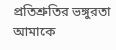প্রতিশ্রুতির ভঙ্গুরতা আমাকে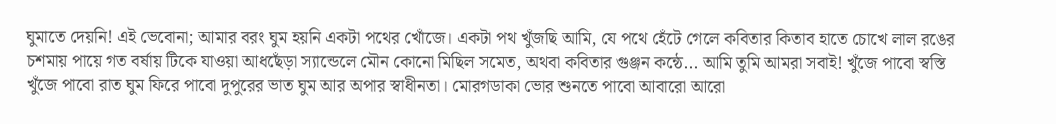ঘুমাতে দেয়নি! এই ভেবোনা; আমার বরং ঘুম হয়নি একটা পথের খোঁজে। একটা পথ খুঁজছি আমি, যে পথে হেঁটে গেলে কবিতার কিতাব হাতে চোখে লাল রঙের চশমায় পায়ে গত বর্ষায় টিকে যাওয়া আধছেঁড়া স্যান্ডেলে মৌন কোনো মিছিল সমেত, অথবা কবিতার গুঞ্জন কন্ঠে... আমি তুমি আমরা সবাই! খুঁজে পাবো স্বস্তি খুঁজে পাবো রাত ঘুম ফিরে পাবো দুপুরের ভাত ঘুম আর অপার স্বাধীনতা। মোরগডাকা ভোর শুনতে পাবো আবারো আরো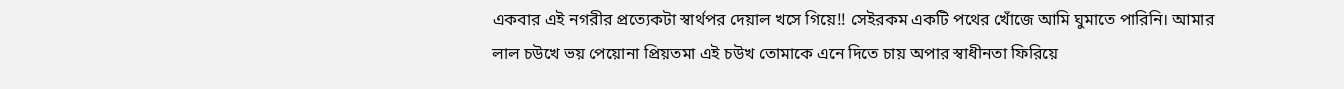একবার এই নগরীর প্রত্যেকটা স্বার্থপর দেয়াল খসে গিয়ে!! সেইরকম একটি পথের খোঁজে আমি ঘুমাতে পারিনি। আমার লাল চউখে ভয় পেয়োনা প্রিয়তমা এই চউখ তোমাকে এনে দিতে চায় অপার স্বাধীনতা ফিরিয়ে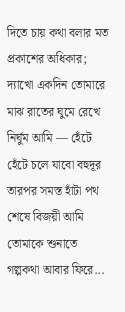দিতে চায় কথা বলার মত প্রকাশের অধিকার; দ্যাখো একদিন তোমারে মাঝ রাতের ঘুমে রেখে নির্ঘুম আমি — হেঁটে হেঁটে চলে যাবো বহুদূর তারপর সমস্ত হাঁটা পথ শেষে বিজয়ী আমি তোমাকে শুনাতে গল্পকথা আবার ফিরে...